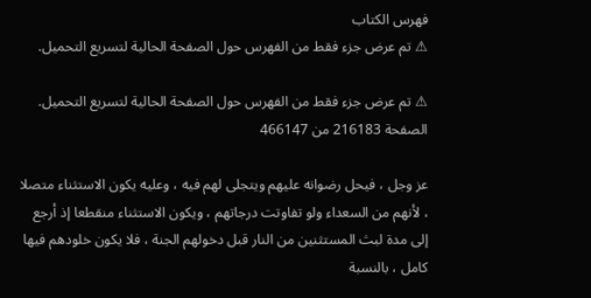فهرس الكتاب
⚠ تم عرض جزء فقط من الفهرس حول الصفحة الحالية لتسريع التحميل.

⚠ تم عرض جزء فقط من الفهرس حول الصفحة الحالية لتسريع التحميل.
الصفحة 216183 من 466147

عز وجل ، فيحل رضوانه عليهم ويتجلى لهم فيه ، وعليه يكون الاستثناء متصلا ، لأنهم من السعداء ولو تفاوتت درجاتهم ، ويكون الاستثناء منقطعا إذ أرجع إلى مدة لبث المستثنين من النار قبل دخولهم الجنة ، فلا يكون خلودهم فيها كامل ، بالنسبة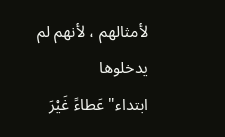لأمثالهم ، لأنهم لم يدخلوها ابتداء"عَطاءً غَيْرَ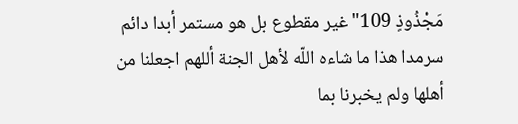مَجْذُوذٍ 109"غير مقطوع بل هو مستمر أبدا دائم سرمدا هذا ما شاءه اللّه لأهل الجنة أللهم اجعلنا من أهلها ولم يخبرنا بما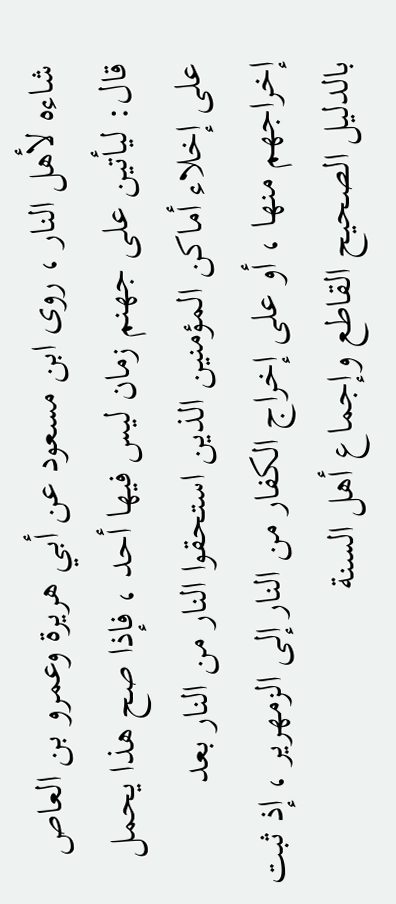شاءه لأهل النار ، روى ابن مسعود عن أبي هريرة وعمرو بن العاص قال: ليأتين على جهنم زمان ليس فيها أحد ، فإذا صح هذا يحمل على إخلاء أماكن المؤمنين الذين استحقوا النار من النار بعد إخراجهم منها ، أو على إخراج الكفار من النار إلى الزمهرير ، إذ ثبت بالدليل الصحيح القاطع وإجماع أهل السنة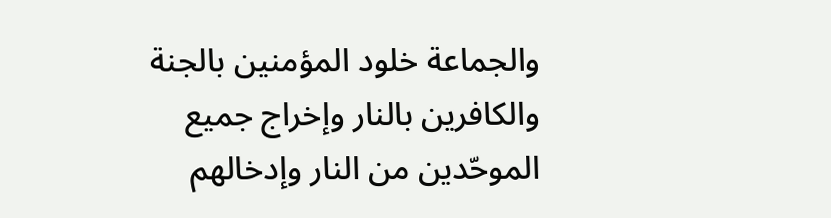والجماعة خلود المؤمنين بالجنة والكافرين بالنار وإخراج جميع الموحّدين من النار وإدخالهم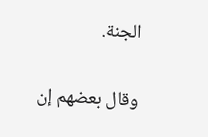الجنة.

وقال بعضهم إن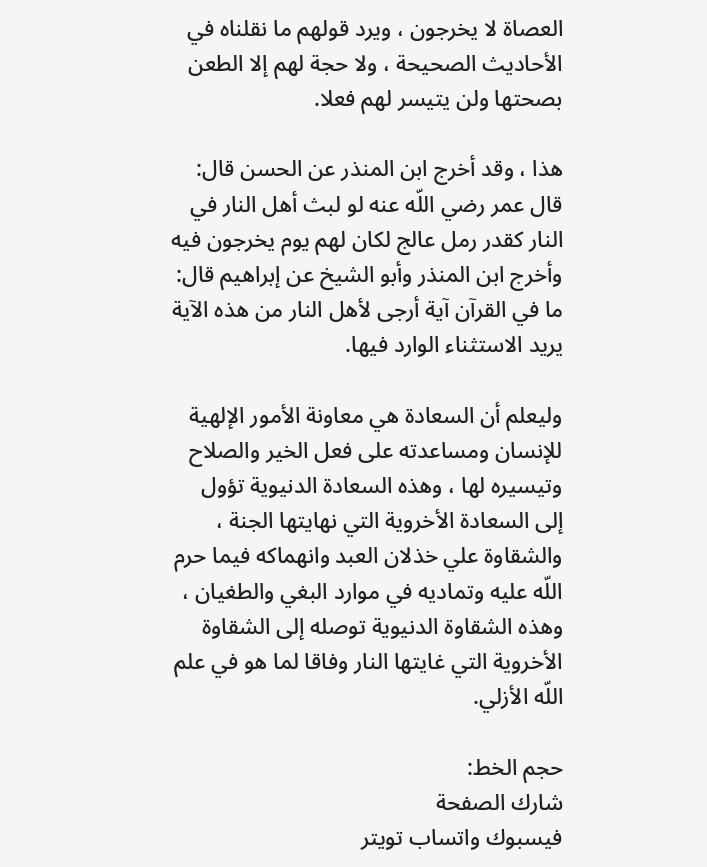العصاة لا يخرجون ، ويرد قولهم ما نقلناه في الأحاديث الصحيحة ، ولا حجة لهم إلا الطعن بصحتها ولن يتيسر لهم فعلا.

هذا ، وقد أخرج ابن المنذر عن الحسن قال: قال عمر رضي اللّه عنه لو لبث أهل النار في النار كقدر رمل عالج لكان لهم يوم يخرجون فيه وأخرج ابن المنذر وأبو الشيخ عن إبراهيم قال: ما في القرآن آية أرجى لأهل النار من هذه الآية يريد الاستثناء الوارد فيها.

وليعلم أن السعادة هي معاونة الأمور الإلهية للإنسان ومساعدته على فعل الخير والصلاح وتيسيره لها ، وهذه السعادة الدنيوية تؤول إلى السعادة الأخروية التي نهايتها الجنة ، والشقاوة علي خذلان العبد وانهماكه فيما حرم اللّه عليه وتماديه في موارد البغي والطغيان ، وهذه الشقاوة الدنيوية توصله إلى الشقاوة الأخروية التي غايتها النار وفاقا لما هو في علم اللّه الأزلي.

حجم الخط:
شارك الصفحة
فيسبوك واتساب تويتر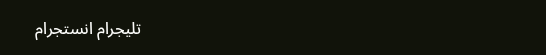تليجرام انستجرام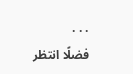. . .
فضلًا انتظر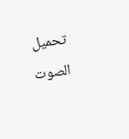تحميل الصوت